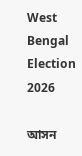West Bengal Election 2026

আসন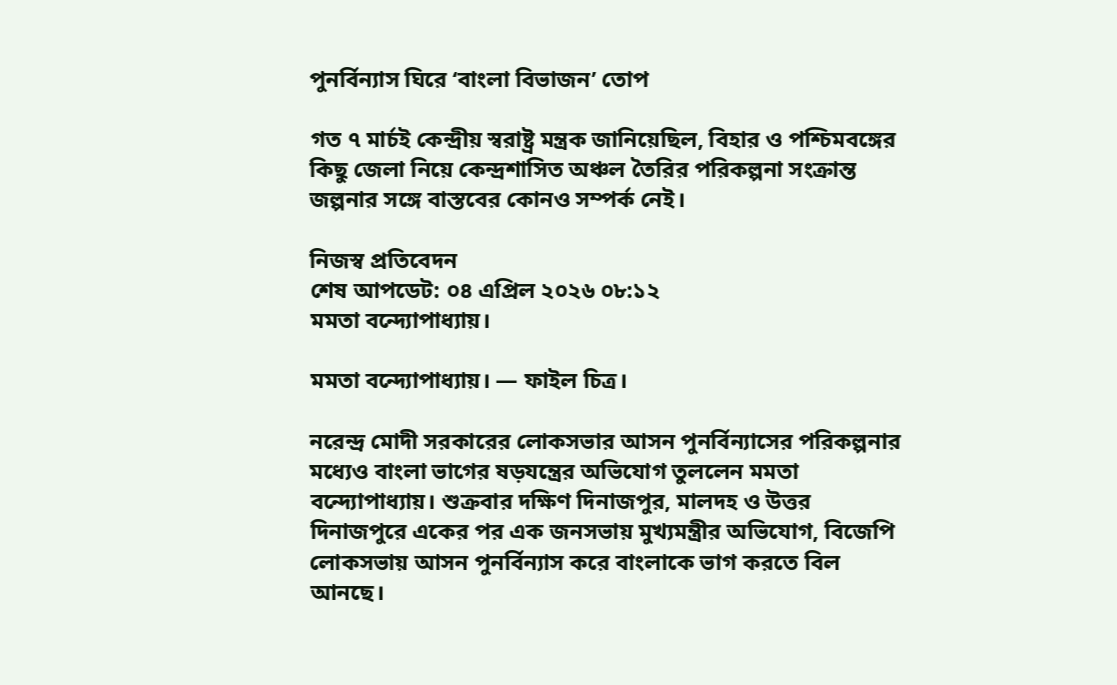পুনর্বিন্যাস ঘিরে ‘বাংলা বিভাজন’ তোপ

গত ৭ মার্চই কেন্দ্রীয় স্বরাষ্ট্র মন্ত্রক জানিয়েছিল, বিহার ও পশ্চিমবঙ্গের কিছু জেলা নিয়ে কেন্দ্রশাসিত অঞ্চল তৈরির পরিকল্পনা সংক্রান্ত জল্পনার সঙ্গে বাস্তবের কোনও সম্পর্ক নেই।

নিজস্ব প্রতিবেদন
শেষ আপডেট: ০৪ এপ্রিল ২০২৬ ০৮:১২
মমতা বন্দ্যোপাধ্যায়।

মমতা বন্দ্যোপাধ্যায়। — ফাইল চিত্র।

নরেন্দ্র মোদী সরকারের লোকসভার আসন পুনর্বিন্যাসের পরিকল্পনার মধ্যেও বাংলা ভাগের ষড়যন্ত্রের অভিযোগ তুললেন মমতা বন্দ্যোপাধ্যায়। শুক্রবার দক্ষিণ দিনাজপুর, মালদহ ও উত্তর দিনাজপুরে একের পর এক জনসভায় মুখ্যমন্ত্রীর অভিযোগ, বিজেপি লোকসভায় আসন পুনর্বিন্যাস করে বাংলাকে ভাগ করতে বিল আনছে।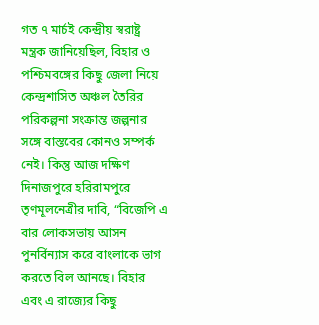গত ৭ মার্চই কেন্দ্রীয় স্বরাষ্ট্র মন্ত্রক জানিয়েছিল, বিহার ও পশ্চিমবঙ্গের কিছু জেলা নিয়ে কেন্দ্রশাসিত অঞ্চল তৈরির পরিকল্পনা সংক্রান্ত জল্পনার সঙ্গে বাস্তবের কোনও সম্পর্ক নেই। কিন্তু আজ দক্ষিণ দিনাজপুরে হরিরামপুরে তৃণমূলনেত্রীর দাবি, “বিজেপি এ বার লোকসভায় আসন পুনর্বিন্যাস করে বাংলাকে ভাগ করতে বিল আনছে। বিহার এবং এ রাজ্যের কিছু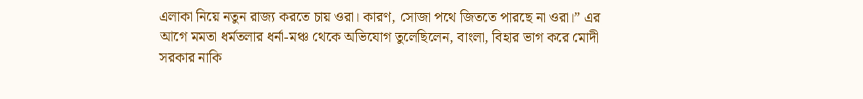এলাকা নিয়ে নতুন রাজ্য করতে চায় ওরা। কারণ, সোজা পথে জিততে পারছে না ওরা।” এর আগে মমতা ধর্মতলার ধর্না-মঞ্চ থেকে অভিযোগ তুলেছিলেন, বাংলা, বিহার ভাগ করে মোদী সরকার নাকি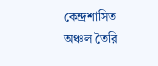কেন্দ্রশাসিত অঞ্চল তৈরি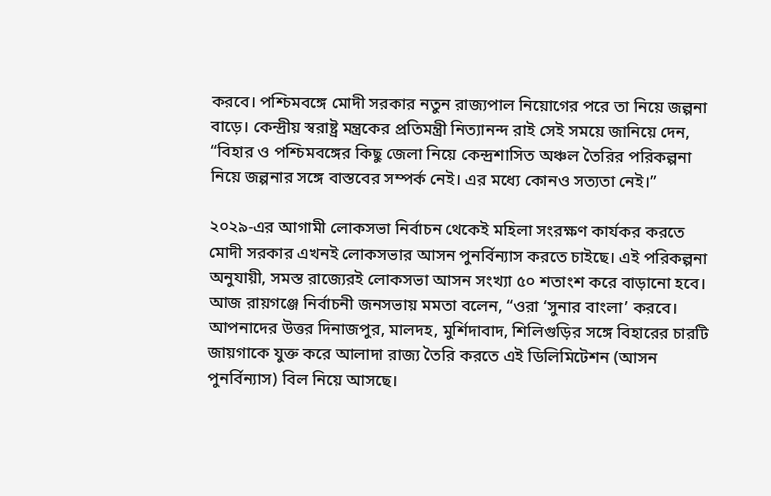করবে। পশ্চিমবঙ্গে মোদী সরকার নতুন রাজ্যপাল নিয়োগের পরে তা নিয়ে জল্পনা বাড়ে। কেন্দ্রীয় স্বরাষ্ট্র মন্ত্রকের প্রতিমন্ত্রী নিত্যানন্দ রাই সেই সময়ে জানিয়ে দেন, “বিহার ও পশ্চিমবঙ্গের কিছু জেলা নিয়ে কেন্দ্রশাসিত অঞ্চল তৈরির পরিকল্পনা নিয়ে জল্পনার সঙ্গে বাস্তবের সম্পর্ক নেই। এর মধ্যে কোনও সত্যতা নেই।”

২০২৯-এর আগামী লোকসভা নির্বাচন থেকেই মহিলা সংরক্ষণ কার্যকর করতে মোদী সরকার এখনই লোকসভার আসন পুনর্বিন্যাস করতে চাইছে। এই পরিকল্পনা অনুযায়ী, সমস্ত রাজ্যেরই লোকসভা আসন সংখ্যা ৫০ শতাংশ করে বাড়ানো হবে। আজ রায়গঞ্জে নির্বাচনী জনসভায় মমতা বলেন, “ওরা ‘সুনার বাংলা’ করবে। আপনাদের উত্তর দিনাজপুর, মালদহ, মুর্শিদাবাদ, শিলিগুড়ির সঙ্গে বিহারের চারটি জায়গাকে যুক্ত করে আলাদা রাজ্য তৈরি করতে এই ডিলিমিটেশন (আসন পুনর্বিন্যাস) বিল নিয়ে আসছে।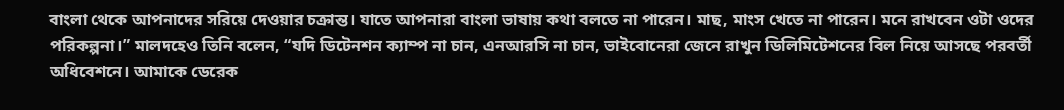বাংলা থেকে আপনাদের সরিয়ে দেওয়ার চক্রান্ত। যাতে আপনারা বাংলা ভাষায় কথা বলতে না পারেন। মাছ, মাংস খেতে না পারেন। মনে রাখবেন ওটা ওদের পরিকল্পনা।” মালদহেও তিনি বলেন, “যদি ডিটেনশন ক্যাম্প না চান, এনআরসি না চান, ভাইবোনেরা জেনে রাখুন ডিলিমিটেশনের বিল নিয়ে আসছে পরবর্তী অধিবেশনে। আমাকে ডেরেক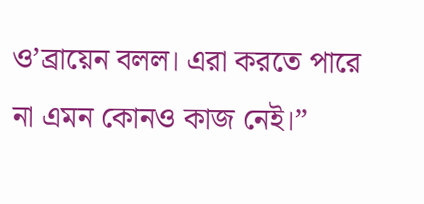ও’ব্রায়েন বলল। এরা করতে পারে না এমন কোনও কাজ নেই।”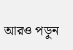আরও পড়ুন